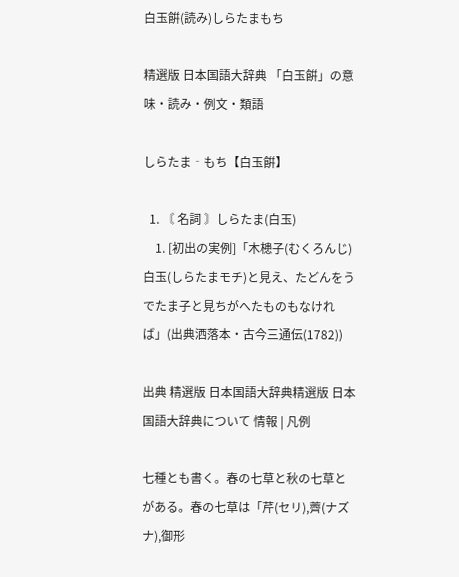白玉餠(読み)しらたまもち

精選版 日本国語大辞典 「白玉餠」の意味・読み・例文・類語

しらたま‐もち【白玉餠】

  1. 〘 名詞 〙しらたま(白玉)
    1. [初出の実例]「木槵子(むくろんじ)白玉(しらたまモチ)と見え、たどんをうでたま子と見ちがへたものもなければ」(出典洒落本・古今三通伝(1782))

出典 精選版 日本国語大辞典精選版 日本国語大辞典について 情報 | 凡例

七種とも書く。春の七草と秋の七草とがある。春の七草は「芹(セリ),薺(ナズナ),御形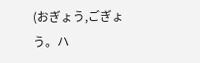(おぎょう,ごぎょう。ハ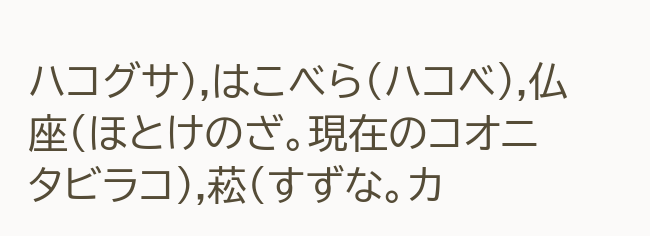ハコグサ),はこべら(ハコベ),仏座(ほとけのざ。現在のコオニタビラコ),菘(すずな。カ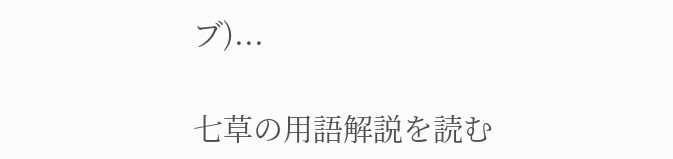ブ)...

七草の用語解説を読む